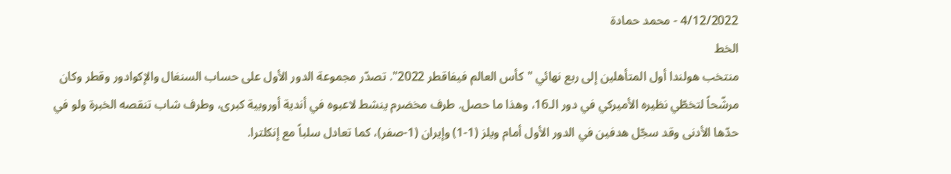4/12/2022 - محمد حمادة
الخط
منتخب هولندا أول المتأهلين إلى ربع نهائي "كأس العالم فيفاقطر 2022". تصدّر مجموعة الدور الأول على حساب السنغال والإكوادور وقطر وكان مرشّحاً لتخطّي نظيره الأميركي في دور الـ16، وهذا ما حصل. طرف مخضرم ينشط لاعبوه في أندية أوروبية كبرى، وطرف شاب تنقصه الخبرة ولو في حدّها الأدنى وقد سجّل هدفين في الدور الأول أمام ويلز (1-1) وإيران (1-صفر)، كما تعادل سلباً مع إنكلترا.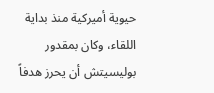حيوية أميركية منذ بداية اللقاء، وكان بمقدور بوليسيتش أن يحرز هدفاً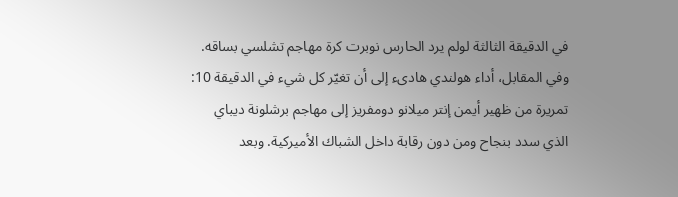في الدقيقة الثالثة لولم يرد الحارس نوبرت كرة مهاجم تشلسي بساقه. وفي المقابل، أداء هولندي هادىء إلى أن تغيّر كل شيء في الدقيقة 10: تمريرة من ظهير أيمن إنتر ميلانو دومفريز إلى مهاجم برشلونة ديباي الذي سدد بنجاح ومن دون رقابة داخل الشباك الأميركية. وبعد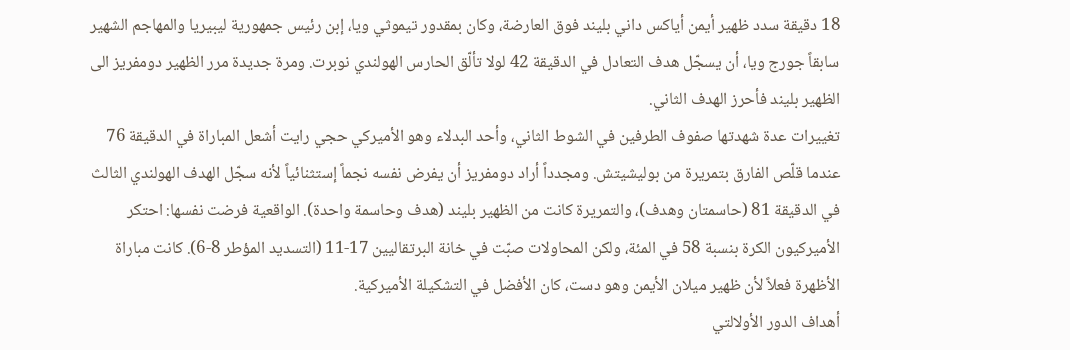18 دقيقة سدد ظهير أيمن أياكس داني بليند فوق العارضة، وكان بمقدور تيموثي ويا، إبن رئيس جمهورية ليبيريا والمهاجم الشهير سابقاً جورج ويا، أن يسجّل هدف التعادل في الدقيقة 42 لولا تألّق الحارس الهولندي نوبرت. ومرة جديدة مرر الظهير دومفريز الى الظهير بليند فأحرز الهدف الثاني.
تغييرات عدة شهدتها صفوف الطرفين في الشوط الثاني، وأحد البدلاء وهو الأميركي حجي رايت أشعل المباراة في الدقيقة 76 عندما قلّص الفارق بتمريرة من بوليشيتش. ومجدداً أراد دومفريز أن يفرض نفسه نجماً إستثنائياً لأنه سجّل الهدف الهولندي الثالث في الدقيقة 81 (حاسمتان وهدف)، والتمريرة كانت من الظهير بليند (هدف وحاسمة واحدة). الواقعية فرضت نفسها: احتكر الأميركيون الكرة بنسبة 58 في المئة، ولكن المحاولات صبّت في خانة البرتقاليين 17-11 (التسديد المؤطر 8-6). كانت مباراة الأظهرة فعلاً لأن ظهير ميلان الأيمن وهو دست، كان الأفضل في التشكيلة الأميركية.
أهداف الدور الأولالتي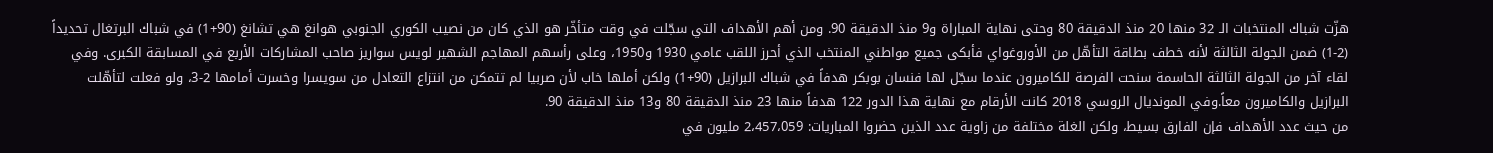هزّت شباك المنتخبات الـ 32 منها 20 منذ الدقيقة 80 وحتى نهاية المباراة و9 منذ الدقيقة 90. ومن أهم الأهداف التي سجّلت في وقت متأخّر هو الذي كان من نصيب الكوري الجنوبي هوانغ هي تشانغ (90+1) في شباك البرتغال تحديداً (2-1) ضمن الجولة الثالثة لأنه خطف بطاقة التأهّل من الأوروغواي فأبكى جميع مواطني المنتخب الذي أحرز اللقب عامي 1930 و1950، وعلى رأسهم المهاجم الشهير لويس سواريز صاحب المشاركات الأربع في المسابقة الكبرى. وفي لقاء آخر من الجولة الثالثة الحاسمة سنحت الفرصة للكاميرون عندما سجّل لها فنسان بوبكر هدفاً في شباك البرازيل (90+1) ولكن أملها خاب لأن صربيا لم تتمكن من انتزاع التعادل من سويسرا وخسرت أمامها 2-3، ولو فعلت لتأهّلت البرازيل والكاميرون معاً.وفي المونديال الروسي 2018 كانت الأرقام مع نهاية هذا الدور 122 هدفاً منها 23 منذ الدقيقة 80 و13 منذ الدقيقة 90.
من حيث عدد الأهداف فإن الفارق بسيط، ولكن الغلة مختلفة من زاوية عدد الذين حضروا المباريات: 2،457،059 مليون في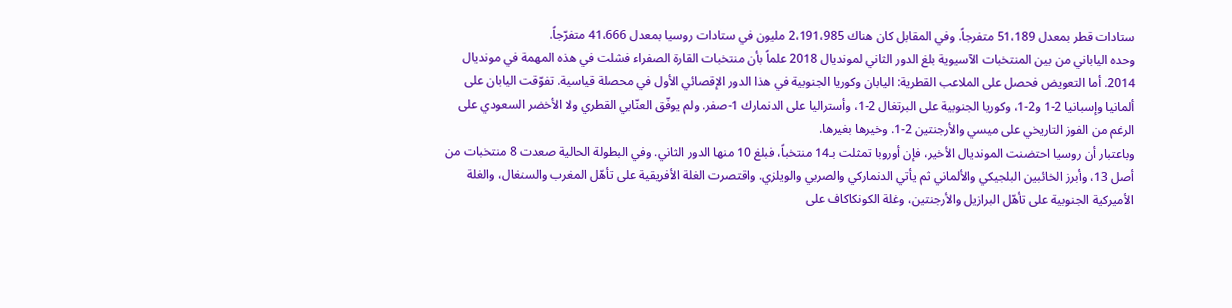ستادات قطر بمعدل 51،189 متفرجاً. وفي المقابل كان هناك 2،191،985 مليون في ستادات روسيا بمعدل 41،666 متفرّجاً.
وحده الياباني من بين المنتخبات الآسيوية بلغ الدور الثاني لمونديال 2018 علماً بأن منتخبات القارة الصفراء فشلت في هذه المهمة في مونديال 2014. أما التعويض فحصل على الملاعب القطرية: اليابان وكوريا الجنوبية في هذا الدور الإقصائي الأول في محصلة قياسية. تفوّقت اليابان على ألمانيا وإسبانيا 2-1 و2-1، وكوريا الجنوبية على البرتغال 2-1، وأستراليا على الدنمارك 1-صفر. ولم يوفّق العنّابي القطري ولا الأخضر السعودي على الرغم من الفوز التاريخي على ميسي والأرجنتين 2-1. وخيرها بغيرها.
وباعتبار أن روسيا احتضنت المونديال الأخير، فإن أوروبا تمثلت بـ14 منتخباً، فبلغ 10 منها الدور الثاني. وفي البطولة الحالية صعدت 8 منتخبات من أصل 13، وأبرز الخائبين البلجيكي والألماني ثم يأتي الدنماركي والصربي والويلزي. واقتصرت الغلة الأفريقية على تأهّل المغرب والسنغال، والغلة الأميركية الجنوبية على تأهّل البرازيل والأرجنتين، وغلة الكونكاكاف على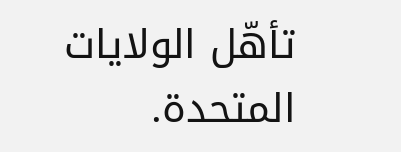تأهّل الولايات المتحدة.